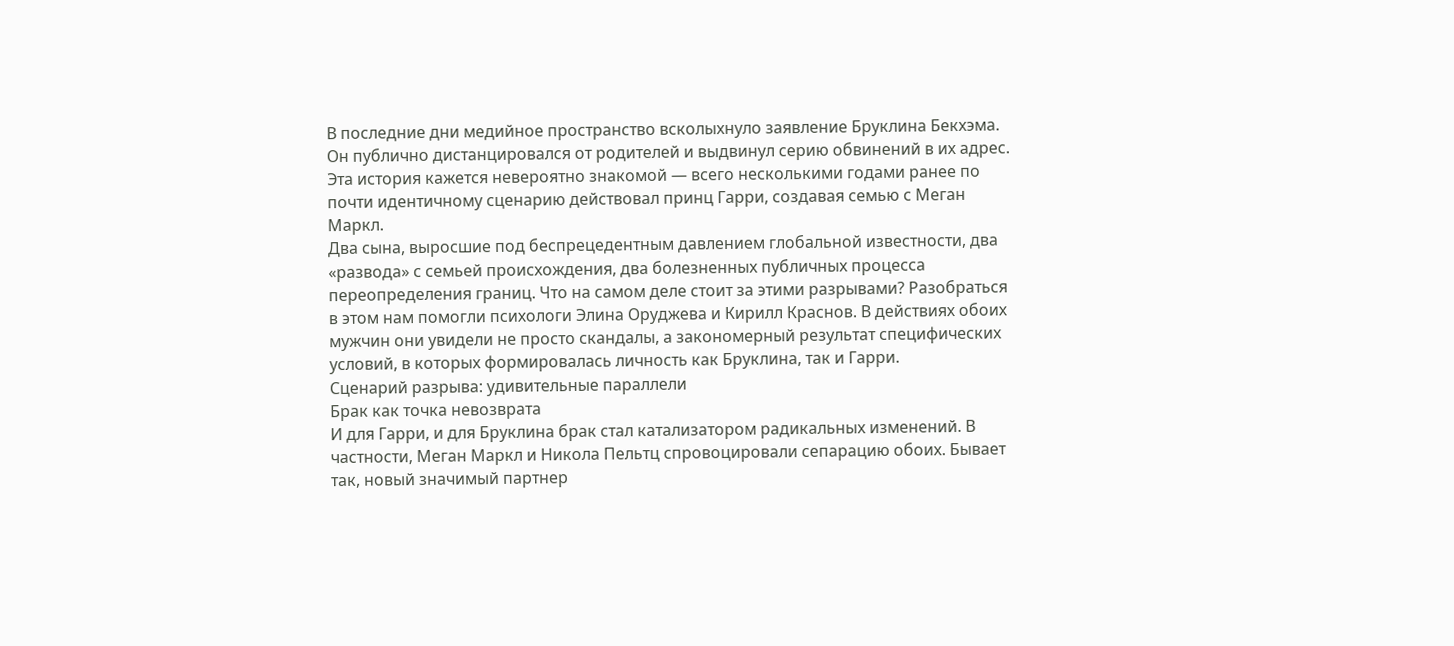В последние дни медийное пространство всколыхнуло заявление Бруклина Бекхэма. Он публично дистанцировался от родителей и выдвинул серию обвинений в их адрес. Эта история кажется невероятно знакомой — всего несколькими годами ранее по почти идентичному сценарию действовал принц Гарри, создавая семью с Меган Маркл.
Два сына, выросшие под беспрецедентным давлением глобальной известности, два «развода» с семьей происхождения, два болезненных публичных процесса переопределения границ. Что на самом деле стоит за этими разрывами? Разобраться в этом нам помогли психологи Элина Оруджева и Кирилл Краснов. В действиях обоих мужчин они увидели не просто скандалы, а закономерный результат специфических условий, в которых формировалась личность как Бруклина, так и Гарри.
Сценарий разрыва: удивительные параллели
Брак как точка невозврата
И для Гарри, и для Бруклина брак стал катализатором радикальных изменений. В частности, Меган Маркл и Никола Пельтц спровоцировали сепарацию обоих. Бывает так, новый значимый партнер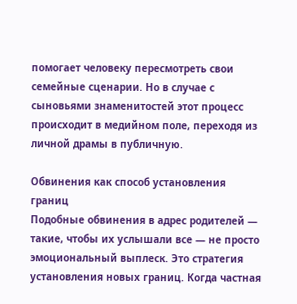помогает человеку пересмотреть свои семейные сценарии. Но в случае с сыновьями знаменитостей этот процесс происходит в медийном поле, переходя из личной драмы в публичную.

Обвинения как способ установления границ
Подобные обвинения в адрес родителей — такие, чтобы их услышали все — не просто эмоциональный выплеск. Это стратегия установления новых границ. Когда частная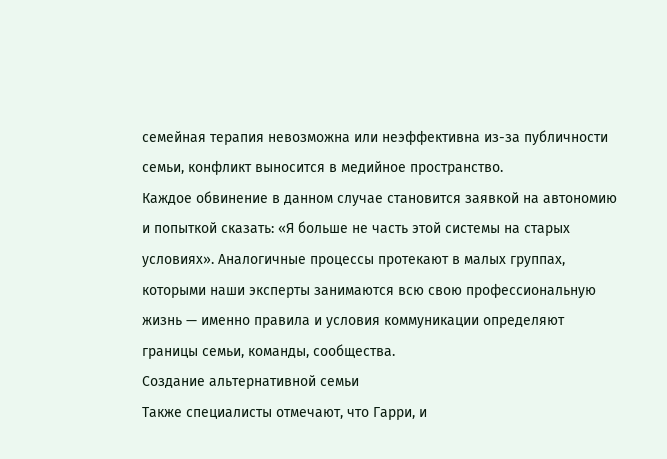семейная терапия невозможна или неэффективна из-за публичности семьи, конфликт выносится в медийное пространство.
Каждое обвинение в данном случае становится заявкой на автономию и попыткой сказать: «Я больше не часть этой системы на старых условиях». Аналогичные процессы протекают в малых группах, которыми наши эксперты занимаются всю свою профессиональную жизнь — именно правила и условия коммуникации определяют границы семьи, команды, сообщества.
Создание альтернативной семьи
Также специалисты отмечают, что Гарри, и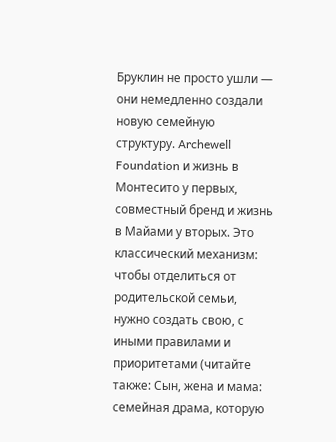Бруклин не просто ушли — они немедленно создали новую семейную структуру. Archewell Foundation и жизнь в Монтесито у первых, совместный бренд и жизнь в Майами у вторых. Это классический механизм: чтобы отделиться от родительской семьи, нужно создать свою, с иными правилами и приоритетами (читайте также: Сын, жена и мама: семейная драма, которую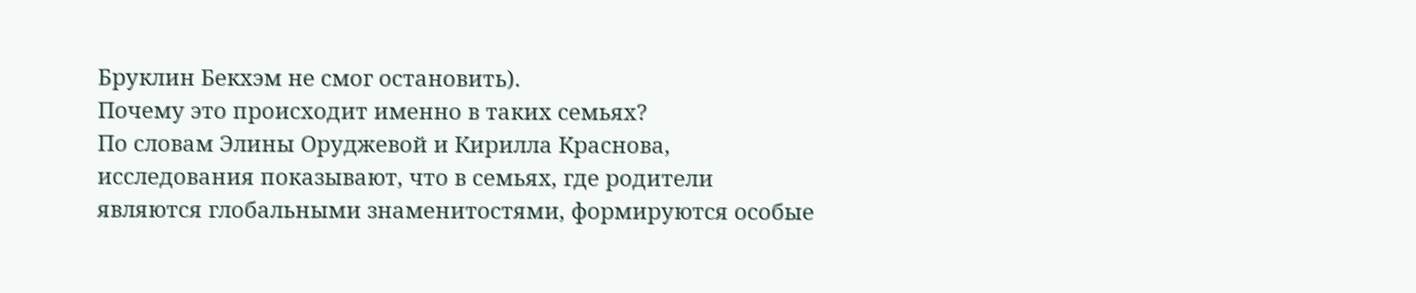Бруклин Бекхэм не смог остановить).
Почему это происходит именно в таких семьях?
По словам Элины Оруджевой и Кирилла Краснова, исследования показывают, что в семьях, где родители являются глобальными знаменитостями, формируются особые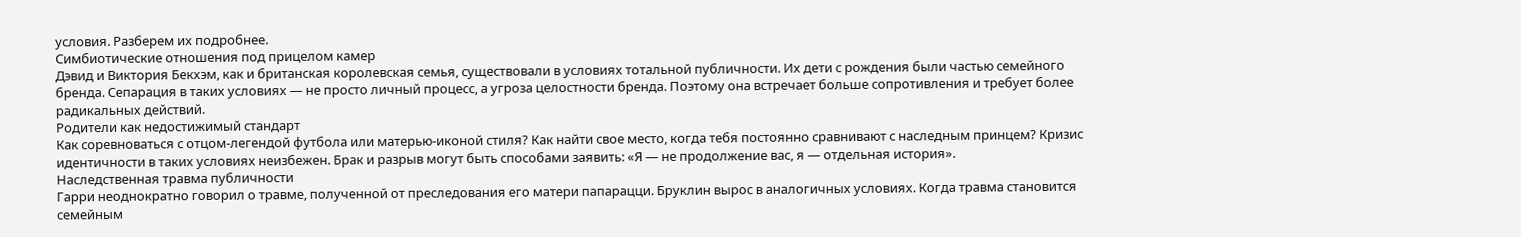условия. Разберем их подробнее.
Симбиотические отношения под прицелом камер
Дэвид и Виктория Бекхэм, как и британская королевская семья, существовали в условиях тотальной публичности. Их дети с рождения были частью семейного бренда. Сепарация в таких условиях — не просто личный процесс, а угроза целостности бренда. Поэтому она встречает больше сопротивления и требует более радикальных действий.
Родители как недостижимый стандарт
Как соревноваться с отцом-легендой футбола или матерью-иконой стиля? Как найти свое место, когда тебя постоянно сравнивают с наследным принцем? Кризис идентичности в таких условиях неизбежен. Брак и разрыв могут быть способами заявить: «Я — не продолжение вас, я — отдельная история».
Наследственная травма публичности
Гарри неоднократно говорил о травме, полученной от преследования его матери папарацци. Бруклин вырос в аналогичных условиях. Когда травма становится семейным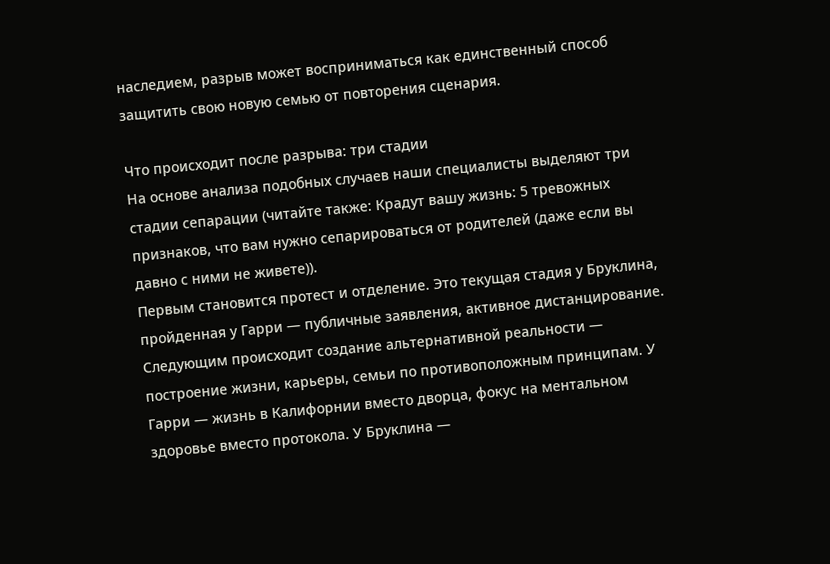наследием, разрыв может восприниматься как единственный способ защитить свою новую семью от повторения сценария.

Что происходит после разрыва: три стадии
На основе анализа подобных случаев наши специалисты выделяют три стадии сепарации (читайте также: Крадут вашу жизнь: 5 тревожных признаков, что вам нужно сепарироваться от родителей (даже если вы давно с ними не живете)).
Первым становится протест и отделение. Это текущая стадия у Бруклина, пройденная у Гарри — публичные заявления, активное дистанцирование.
Следующим происходит создание альтернативной реальности — построение жизни, карьеры, семьи по противоположным принципам. У Гарри — жизнь в Калифорнии вместо дворца, фокус на ментальном здоровье вместо протокола. У Бруклина —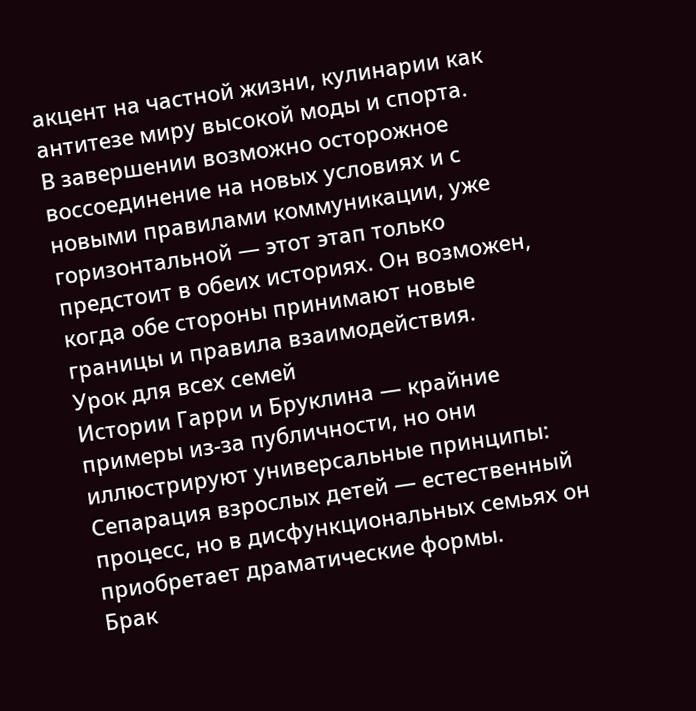акцент на частной жизни, кулинарии как антитезе миру высокой моды и спорта.
В завершении возможно осторожное воссоединение на новых условиях и с новыми правилами коммуникации, уже горизонтальной — этот этап только предстоит в обеих историях. Он возможен, когда обе стороны принимают новые границы и правила взаимодействия.
Урок для всех семей
Истории Гарри и Бруклина — крайние примеры из-за публичности, но они иллюстрируют универсальные принципы:
Сепарация взрослых детей — естественный процесс, но в дисфункциональных семьях он приобретает драматические формы.
Брак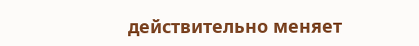действительно меняет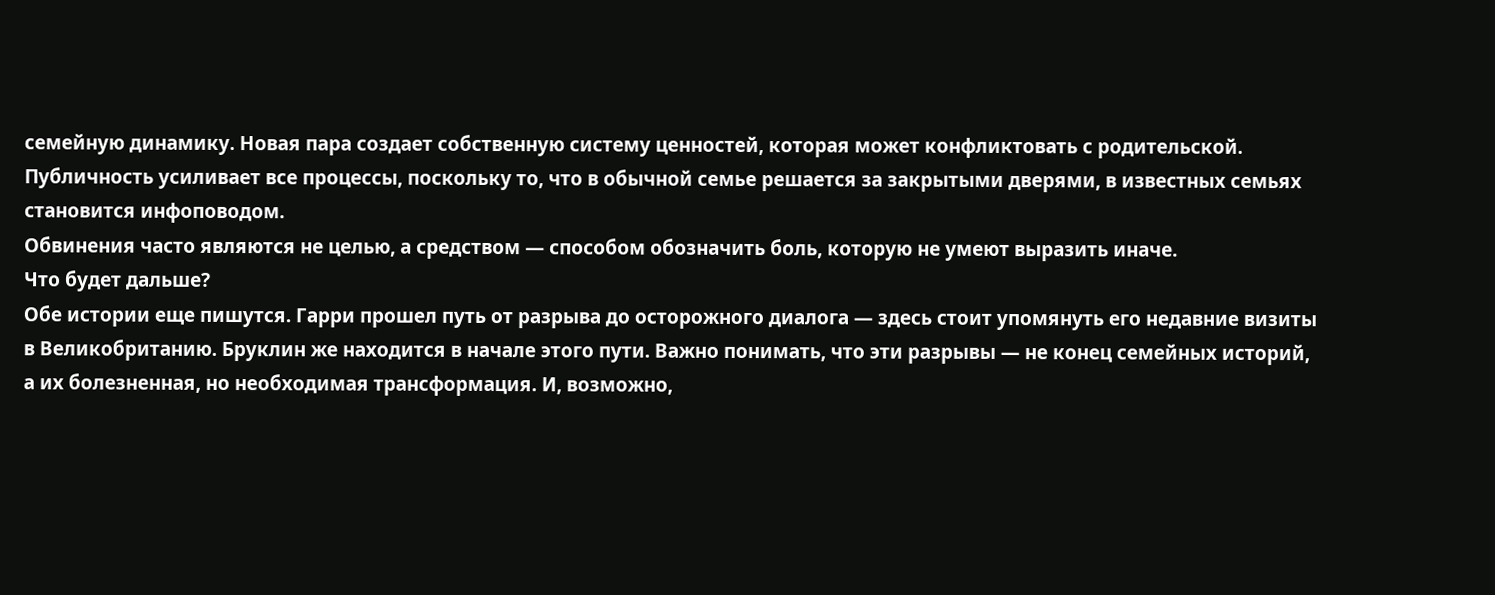семейную динамику. Новая пара создает собственную систему ценностей, которая может конфликтовать с родительской.
Публичность усиливает все процессы, поскольку то, что в обычной семье решается за закрытыми дверями, в известных семьях становится инфоповодом.
Обвинения часто являются не целью, а средством — способом обозначить боль, которую не умеют выразить иначе.
Что будет дальше?
Обе истории еще пишутся. Гарри прошел путь от разрыва до осторожного диалога — здесь стоит упомянуть его недавние визиты в Великобританию. Бруклин же находится в начале этого пути. Важно понимать, что эти разрывы — не конец семейных историй, а их болезненная, но необходимая трансформация. И, возможно,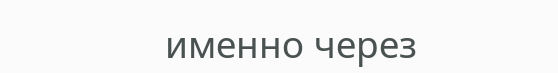именно через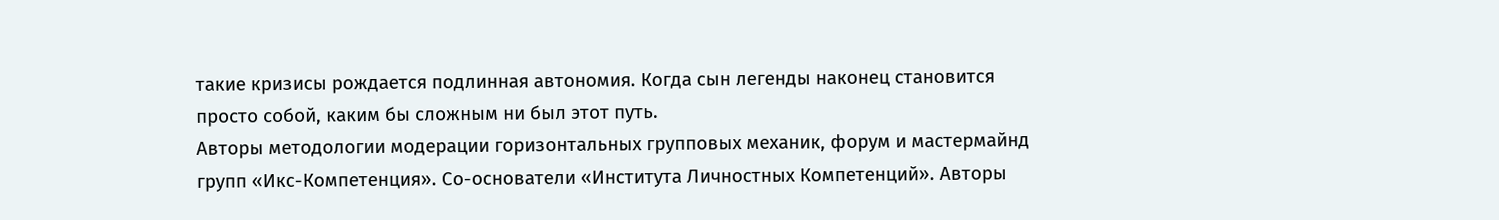такие кризисы рождается подлинная автономия. Когда сын легенды наконец становится просто собой, каким бы сложным ни был этот путь.
Авторы методологии модерации горизонтальных групповых механик, форум и мастермайнд групп «Икс-Компетенция». Со-основатели «Института Личностных Компетенций». Авторы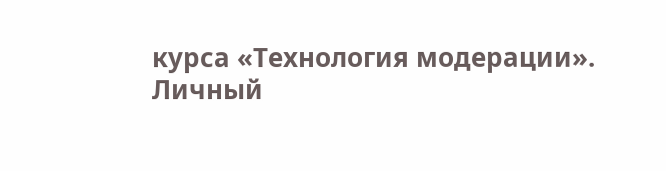курса «Технология модерации».
Личный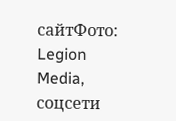сайтФото: Legion Media, соцсети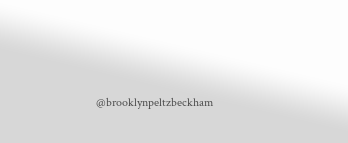@brooklynpeltzbeckham